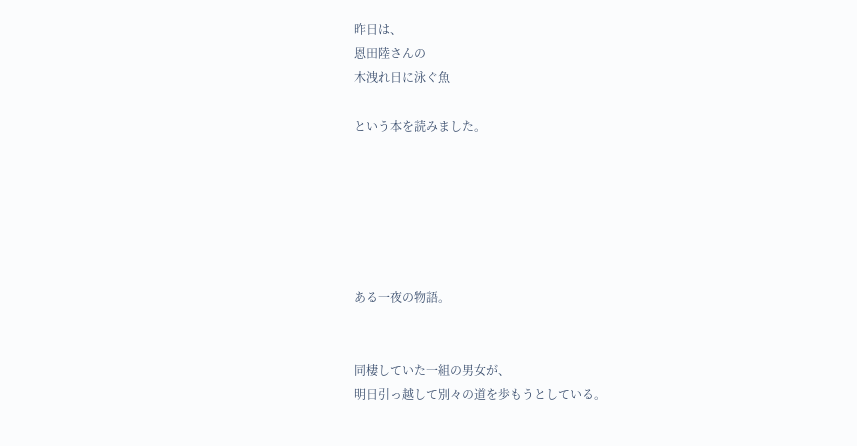昨日は、
恩田陸さんの
木洩れ日に泳ぐ魚

という本を読みました。






ある一夜の物語。


同棲していた一組の男女が、
明日引っ越して別々の道を歩もうとしている。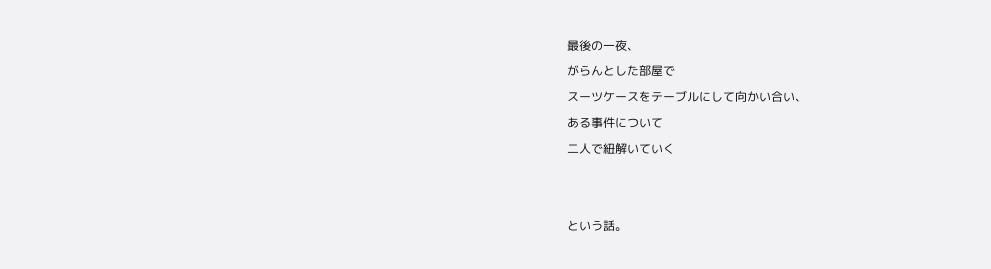最後の一夜、
がらんとした部屋で
スーツケースをテーブルにして向かい合い、
ある事件について
二人で紐解いていく


という話。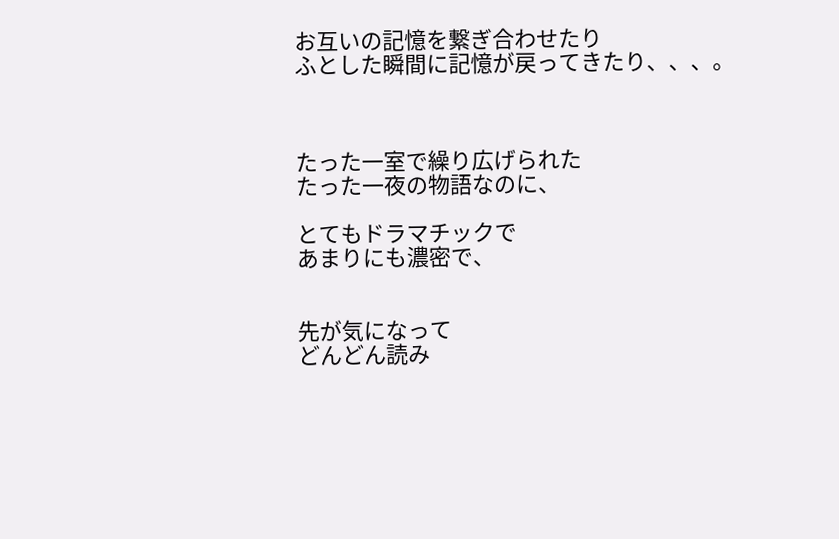お互いの記憶を繋ぎ合わせたり
ふとした瞬間に記憶が戻ってきたり、、、。



たった一室で繰り広げられた
たった一夜の物語なのに、

とてもドラマチックで
あまりにも濃密で、


先が気になって
どんどん読み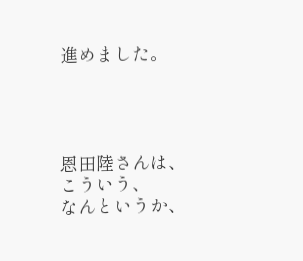進めました。




恩田陸さんは、
こういう、
なんというか、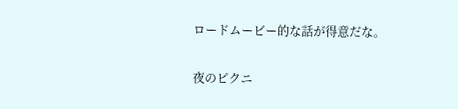ロードムービー的な話が得意だな。


夜のピクニ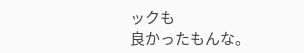ックも
良かったもんな。